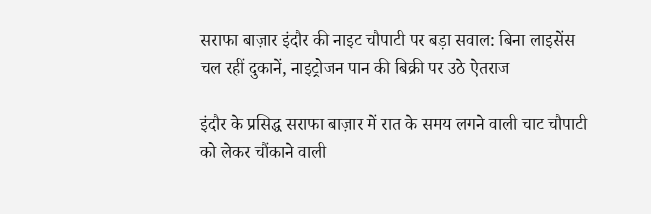सराफा बाज़ार इंदौर की नाइट चौपाटी पर बड़ा सवाल: बिना लाइसेंस चल रहीं दुकानें, नाइट्रोजन पान की बिक्री पर उठे ऐतराज

इंदौर के प्रसिद्ध सराफा बाज़ार में रात के समय लगने वाली चाट चौपाटी को लेकर चौंकाने वाली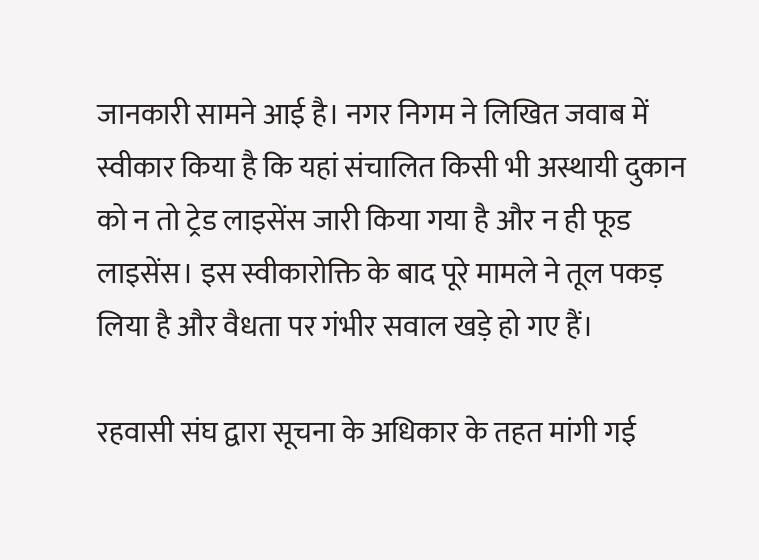जानकारी सामने आई है। नगर निगम ने लिखित जवाब में स्वीकार किया है कि यहां संचालित किसी भी अस्थायी दुकान को न तो ट्रेड लाइसेंस जारी किया गया है और न ही फूड लाइसेंस। इस स्वीकारोक्ति के बाद पूरे मामले ने तूल पकड़ लिया है और वैधता पर गंभीर सवाल खड़े हो गए हैं।

रहवासी संघ द्वारा सूचना के अधिकार के तहत मांगी गई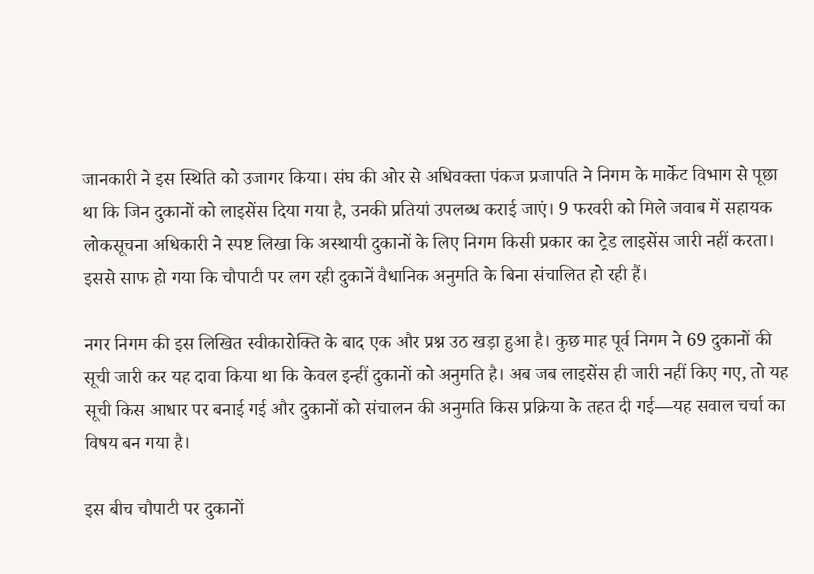जानकारी ने इस स्थिति को उजागर किया। संघ की ओर से अधिवक्ता पंकज प्रजापति ने निगम के मार्केट विभाग से पूछा था कि जिन दुकानों को लाइसेंस दिया गया है, उनकी प्रतियां उपलब्ध कराई जाएं। 9 फरवरी को मिले जवाब में सहायक लोकसूचना अधिकारी ने स्पष्ट लिखा कि अस्थायी दुकानों के लिए निगम किसी प्रकार का ट्रेड लाइसेंस जारी नहीं करता। इससे साफ हो गया कि चौपाटी पर लग रही दुकानें वैधानिक अनुमति के बिना संचालित हो रही हैं।

नगर निगम की इस लिखित स्वीकारोक्ति के बाद एक और प्रश्न उठ खड़ा हुआ है। कुछ माह पूर्व निगम ने 69 दुकानों की सूची जारी कर यह दावा किया था कि केवल इन्हीं दुकानों को अनुमति है। अब जब लाइसेंस ही जारी नहीं किए गए, तो यह सूची किस आधार पर बनाई गई और दुकानों को संचालन की अनुमति किस प्रक्रिया के तहत दी गई—यह सवाल चर्चा का विषय बन गया है।

इस बीच चौपाटी पर दुकानों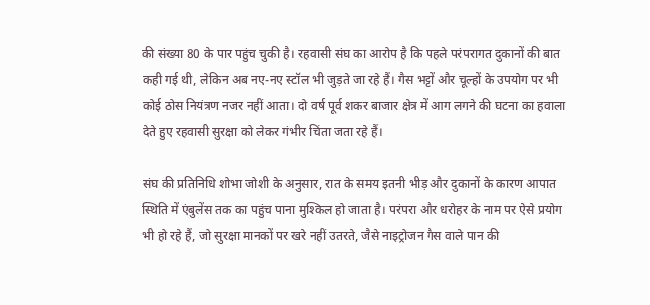की संख्या 80 के पार पहुंच चुकी है। रहवासी संघ का आरोप है कि पहले परंपरागत दुकानों की बात कही गई थी, लेकिन अब नए-नए स्टॉल भी जुड़ते जा रहे हैं। गैस भट्टों और चूल्हों के उपयोग पर भी कोई ठोस नियंत्रण नजर नहीं आता। दो वर्ष पूर्व शकर बाजार क्षेत्र में आग लगने की घटना का हवाला देते हुए रहवासी सुरक्षा को लेकर गंभीर चिंता जता रहे हैं।

संघ की प्रतिनिधि शोभा जोशी के अनुसार, रात के समय इतनी भीड़ और दुकानों के कारण आपात स्थिति में एंबुलेंस तक का पहुंच पाना मुश्किल हो जाता है। परंपरा और धरोहर के नाम पर ऐसे प्रयोग भी हो रहे हैं, जो सुरक्षा मानकों पर खरे नहीं उतरते, जैसे नाइट्रोजन गैस वाले पान की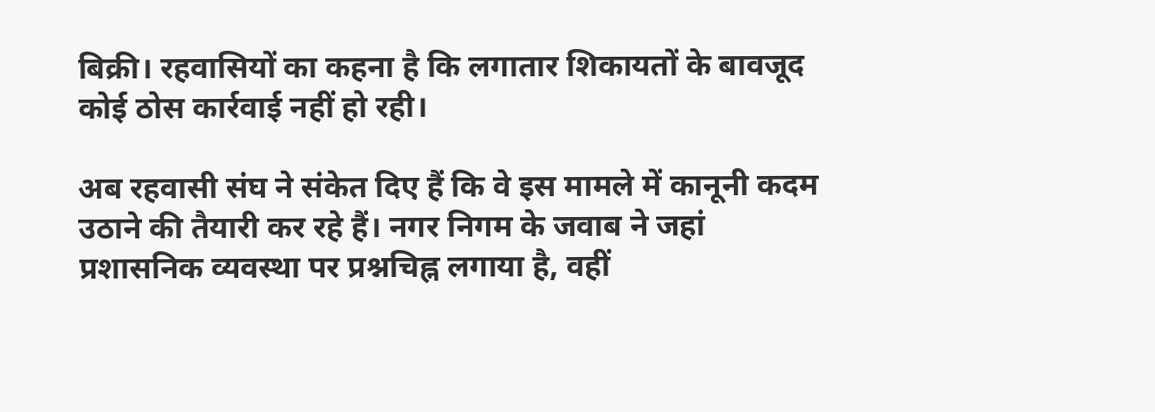बिक्री। रहवासियों का कहना है कि लगातार शिकायतों के बावजूद कोई ठोस कार्रवाई नहीं हो रही।

अब रहवासी संघ ने संकेत दिए हैं कि वे इस मामले में कानूनी कदम उठाने की तैयारी कर रहे हैं। नगर निगम के जवाब ने जहां प्रशासनिक व्यवस्था पर प्रश्नचिह्न लगाया है, वहीं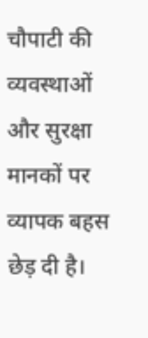चौपाटी की व्यवस्थाओं और सुरक्षा मानकों पर व्यापक बहस छेड़ दी है।